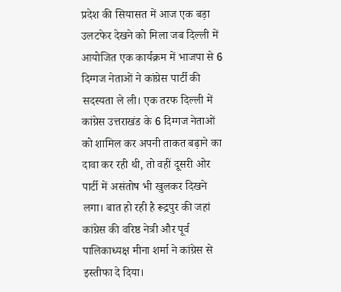प्रदेश की सियासत में आज एक बड़ा उलटफेर देखने को मिला जब दिल्ली में आयोजित एक कार्यक्रम में भाजपा से 6 दिग्गज नेताओं ने कांग्रेस पार्टी की सदस्यता ले ली। एक तरफ दिल्ली में कांग्रेस उत्तराखंड के 6 दिग्गज नेताओं को शामिल कर अपनी ताकत बढ़ाने का दावा कर रही थी, तो वहीं दूसरी ओर पार्टी में असंतोष भी खुलकर दिखने लगा। बात हो रही है रूद्रपुर की जहां कांग्रेस की वरिष्ठ नेत्री और पूर्व पालिकाध्यक्ष मीना शर्मा ने कांग्रेस से इस्तीफा दे दिया।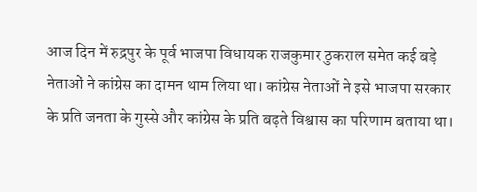आज दिन में रुद्रपुर के पूर्व भाजपा विधायक राजकुमार ठुकराल समेत कई बड़े नेताओं ने कांग्रेस का दामन थाम लिया था। कांग्रेस नेताओं ने इसे भाजपा सरकार के प्रति जनता के गुस्से और कांग्रेस के प्रति बढ़ते विश्वास का परिणाम बताया था।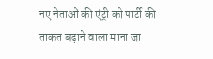नए नेताओं की एंट्री को पार्टी की ताकत बढ़ाने वाला माना जा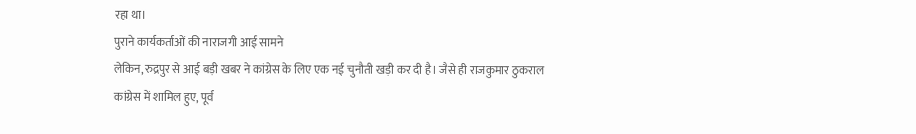रहा था।
पुराने कार्यकर्ताओं की नाराजगी आई सामने
लेकिन,रुद्रपुर से आई बड़ी खबर ने कांग्रेस के लिए एक नई चुनौती खड़ी कर दी है। जैसे ही राजकुमार ठुकराल कांग्रेस में शामिल हुए, पूर्व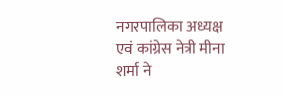नगरपालिका अध्यक्ष एवं कांग्रेस नेत्री मीना शर्मा ने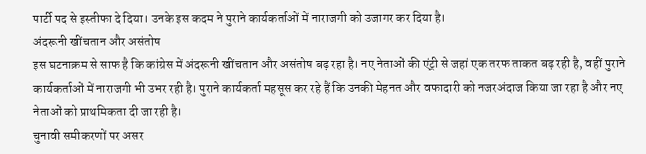पार्टी पद से इस्तीफा दे दिया। उनके इस कदम ने पुराने कार्यकर्ताओं में नाराजगी को उजागर कर दिया है।
अंदरूनी खींचतान और असंतोष
इस घटनाक्रम से साफ है कि कांग्रेस में अंदरूनी खींचतान और असंतोष बढ़ रहा है। नए नेताओं की एंट्री से जहां एक तरफ ताकत बढ़ रही है, वहीं पुराने कार्यकर्ताओं में नाराजगी भी उभर रही है। पुराने कार्यकर्ता महसूस कर रहे हैं कि उनकी मेहनत और वफादारी को नजरअंदाज किया जा रहा है और नए नेताओं को प्राथमिकता दी जा रही है।
चुनावी समीकरणों पर असर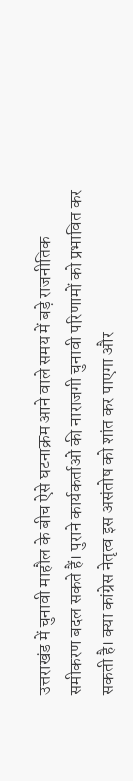उत्तराखंड में चुनावी माहौल के बीच ऐसे घटनाक्रम आने वाले समय में बड़े राजनीतिक समीकरण बदल सकते हैं। पुराने कार्यकर्ताओं की नाराजगी चुनावी परिणामों को प्रभावित कर सकती है। क्या कांग्रेस नेतृत्व इस असंतोष को शांत कर पाएगा और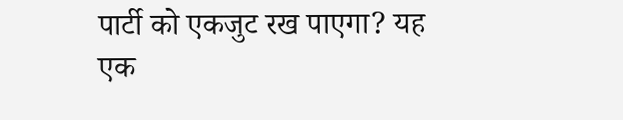पार्टी को एकजुट रख पाएगा? यह एक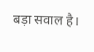बड़ा सवाल है।